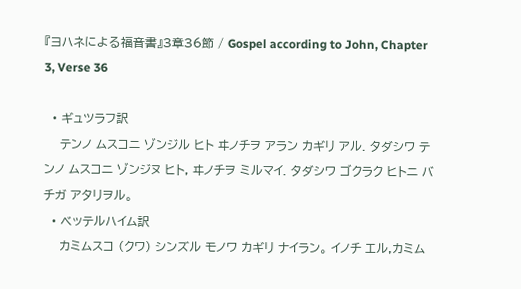『ヨハネによる福音書』3章36節 / Gospel according to John, Chapter 3, Verse 36

  • ギュツラフ訳
    テンノ ムスコニ ゾンジル ヒト ヰノチヲ アラン カギリ アル. タダシワ テンノ ムスコニ ゾンジヌ ヒト, ヰノチヲ ミルマイ. タダシワ ゴクラク ヒトニ バチガ アタリヲル。
  • ベッテルハイム訳
    カミムスコ (クワ) シンズル モノワ カギリ ナイラン。 イノチ エル,カミム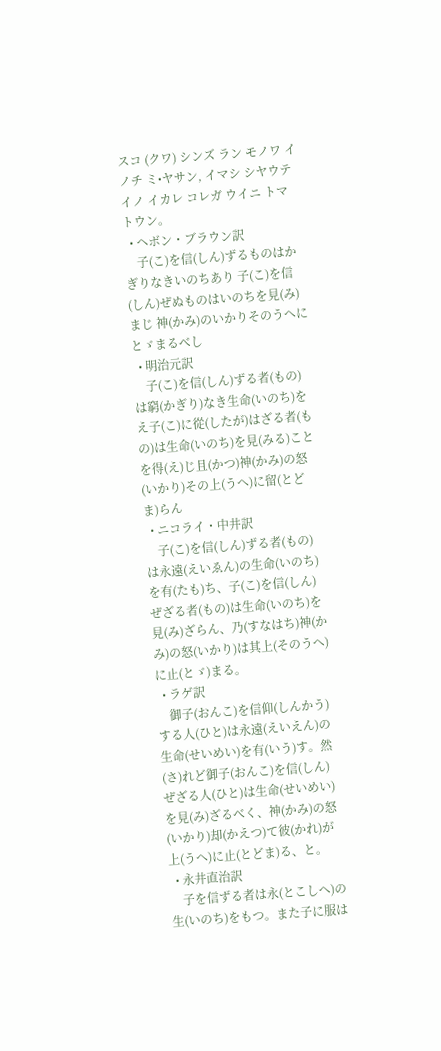スコ (クワ) シンズ ラン モノワ イノチ ミ•ヤサン, イマシ シヤウテイノ イカレ コレガ ウイニ トマトウン。
  • ヘボン・ブラウン訳
    子(こ)を信(しん)ずるものはかぎりなきいのちあり 子(こ)を信(しん)ぜぬものはいのちを見(み)まじ 神(かみ)のいかりそのうへにとゞまるべし
  • 明治元訳
    子(こ)を信(しん)ずる者(もの)は窮(かぎり)なき生命(いのち)をえ子(こ)に從(したが)はざる者(もの)は生命(いのち)を見(みる)ことを得(え)じ且(かつ)神(かみ)の怒(いかり)その上(うへ)に留(とどま)らん
  • ニコライ・中井訳
    子(こ)を信(しん)ずる者(もの)は永遠(えいゑん)の生命(いのち)を有(たも)ち、子(こ)を信(しん)ぜざる者(もの)は生命(いのち)を見(み)ざらん、乃(すなはち)神(かみ)の怒(いかり)は其上(そのうへ)に止(とゞ)まる。
  • ラゲ訳
    御子(おんこ)を信仰(しんかう)する人(ひと)は永遠(えいえん)の生命(せいめい)を有(いう)す。然(さ)れど御子(おんこ)を信(しん)ぜざる人(ひと)は生命(せいめい)を見(み)ざるべく、神(かみ)の怒(いかり)却(かえつ)て彼(かれ)が上(うへ)に止(とどま)る、と。
  • 永井直治訳
    子を信ずる者は永(とこしへ)の生(いのち)をもつ。また子に服は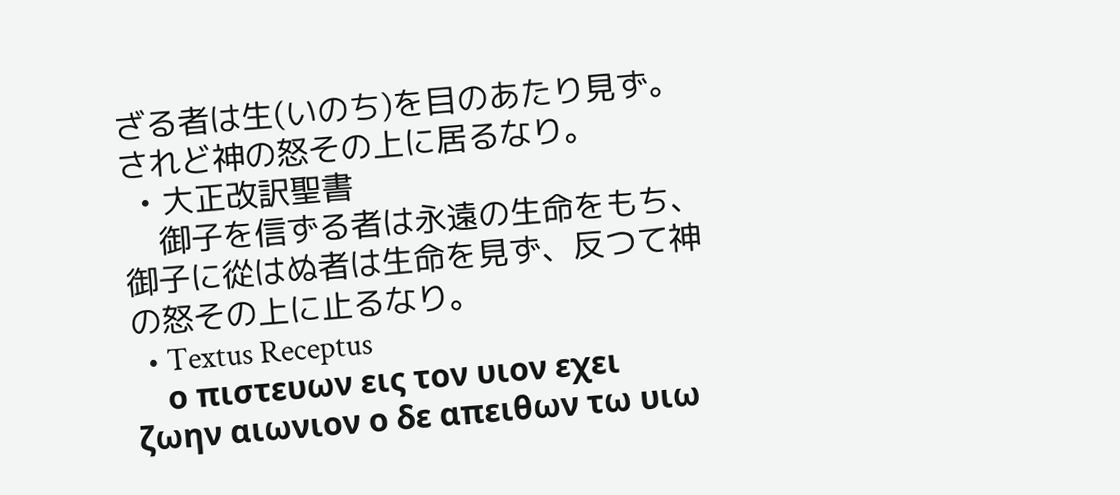ざる者は生(いのち)を目のあたり見ず。されど神の怒その上に居るなり。
  • 大正改訳聖書
    御子を信ずる者は永遠の生命をもち、御子に從はぬ者は生命を見ず、反つて神の怒その上に止るなり。
  • Textus Receptus
    ο πιστευων εις τον υιον εχει ζωην αιωνιον ο δε απειθων τω υιω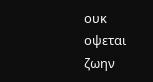ουκ οψεται ζωην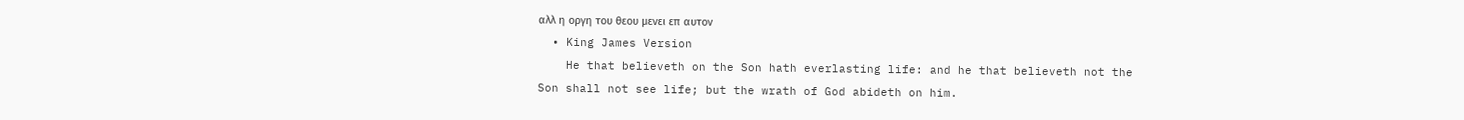αλλ η οργη του θεου μενει επ αυτον
  • King James Version
    He that believeth on the Son hath everlasting life: and he that believeth not the Son shall not see life; but the wrath of God abideth on him.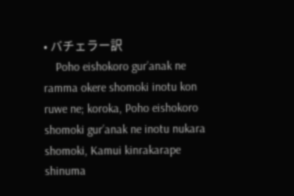• バチェラー訳
    Poho eishokoro gurʼanak ne ramma okere shomoki inotu kon ruwe ne; koroka, Poho eishokoro shomoki gurʼanak ne inotu nukara shomoki, Kamui kinrakarape shinuma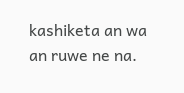kashiketa an wa an ruwe ne na.